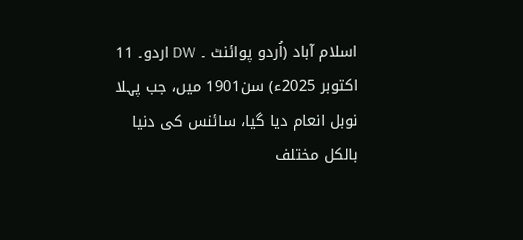اسلام آباد (اُردو پوائنٹ ۔ DW اردو۔ 11 اکتوبر 2025ء) سن1901 میں، جب پہلا نوبل انعام دیا گیا، سائنس کی دنیا بالکل مختلف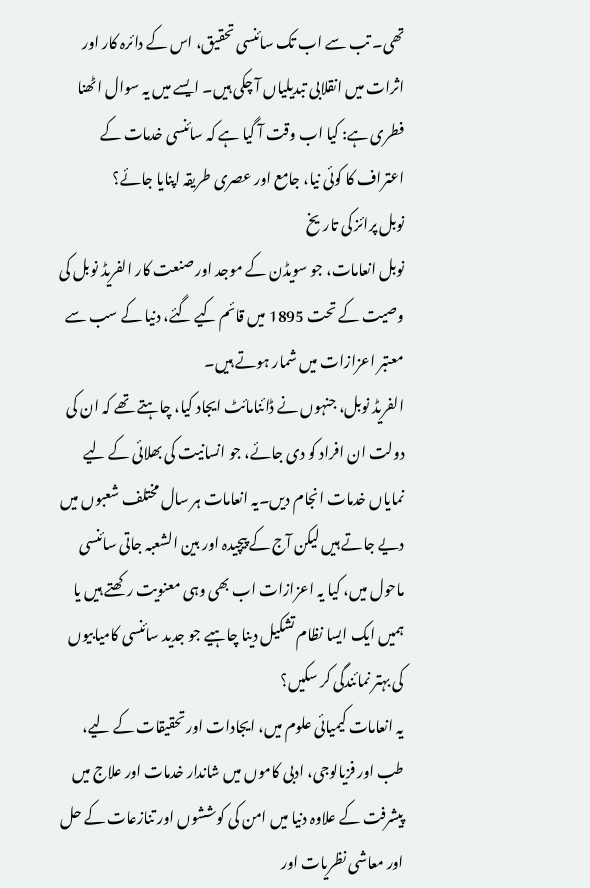تھی۔ تب سے اب تک سائنسی تحقیق، اس کے دائرہ کار اور اثرات میں انقلابی تبدیلیاں آ چکی ہیں۔ ایسے میں یہ سوال اٹھنا فطری ہے: کیا اب وقت آ گیا ہے کہ سائنسی خدمات کے اعتراف کا کوئی نیا، جامع اور عصری طریقہ اپنایا جائے؟
نوبل پرائز کی تاریخ
نوبل انعامات، جو سویڈن کے موجد اور صنعت کار الفریڈ نوبل کی وصیت کے تحت 1895 میں قائم کیے گئے، دنیا کے سب سے معتبر اعزازات میں شمار ہوتے ہیں۔
الفریڈ نوبل، جنہوں نے ڈائنامائٹ ایجاد کیا، چاہتے تھے کہ ان کی دولت ان افراد کو دی جائے، جو انسانیت کی بھلائی کے لیے نمایاں خدمات انجام دیں۔یہ انعامات ہر سال مختلف شعبوں میں دیے جاتے ہیں لیکن آج کے پیچیدہ اور بین الشعبہ جاتی سائنسی ماحول میں، کیا یہ اعزازات اب بھی وہی معنویت رکھتے ہیں یا ہمیں ایک ایسا نظام تشکیل دینا چاہیے جو جدید سائنسی کامیابیوں کی بہتر نمائندگی کر سکیں؟
یہ انعامات کیمیائی علوم میں، ایجادات اور تحقیقات کے لیے، طب اور فزیالوجی، ادبی کاموں میں شاندار خدمات اور علاج میں پیشرفت کے علاوہ دنیا میں امن کی کوششوں اور تنازعات کے حل اور معاشی نظریات اور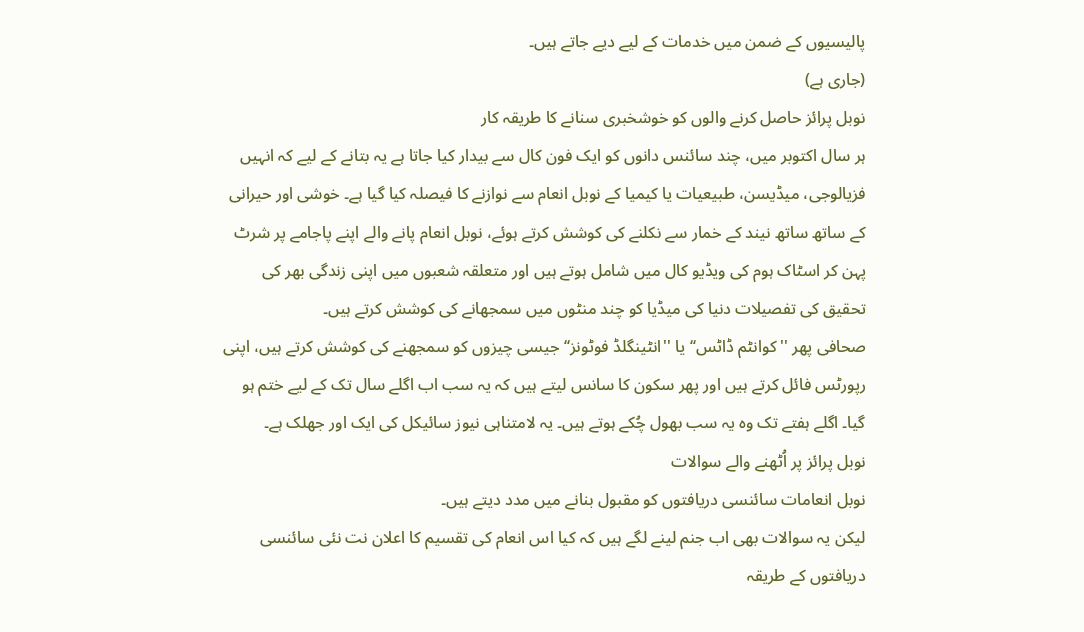پالیسیوں کے ضمن میں خدمات کے لیے دیے جاتے ہیں۔
(جاری ہے)
نوبل پرائز حاصل کرنے والوں کو خوشخبری سنانے کا طریقہ کار
ہر سال اکتوبر میں، چند سائنس دانوں کو ایک فون کال سے بیدار کیا جاتا ہے یہ بتانے کے لیے کہ انہیں فزیالوجی، میڈیسن، طبیعیات یا کیمیا کے نوبل انعام سے نوازنے کا فیصلہ کیا گیا ہے۔ خوشی اور حیرانی کے ساتھ ساتھ نیند کے خمار سے نکلنے کی کوشش کرتے ہوئے، نوبل انعام پانے والے اپنے پاجامے پر شرٹ پہن کر اسٹاک ہوم کی ویڈیو کال میں شامل ہوتے ہیں اور متعلقہ شعبوں میں اپنی زندگی بھر کی تحقیق کی تفصیلات دنیا کی میڈیا کو چند منٹوں میں سمجھانے کی کوشش کرتے ہیں۔
صحافی پھر ''کوانٹم ڈاٹس‘‘ یا ''انٹینگلڈ فوٹونز‘‘ جیسی چیزوں کو سمجھنے کی کوشش کرتے ہیں، اپنی رپورٹس فائل کرتے ہیں اور پھر سکون کا سانس لیتے ہیں کہ یہ سب اب اگلے سال تک کے لیے ختم ہو گیا۔ اگلے ہفتے تک وہ یہ سب بھول چُکے ہوتے ہیں۔ یہ لامتناہی نیوز سائیکل کی ایک اور جھلک ہے۔
نوبل پرائز پر اُٹھنے والے سوالات
نوبل انعامات سائنسی دریافتوں کو مقبول بنانے میں مدد دیتے ہیں۔
لیکن یہ سوالات بھی اب جنم لینے لگے ہیں کہ کیا اس انعام کی تقسیم کا اعلان نت نئی سائنسی دریافتوں کے طریقہ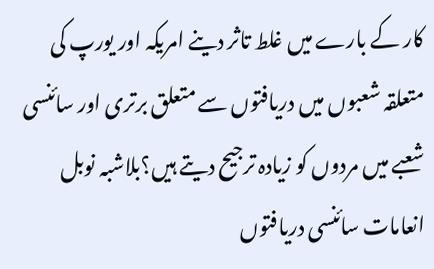کار کے بارے میں غلط تاثر دینے امریکہ اور یورپ کی متعلقہ شعبوں میں دریافتوں سے متعلق برتری اور سائنسی شعبے میں مردوں کو زیادہ ترجیح دیتے ہیں؟بلاشبہ نوبل انعامات سائنسی دریافتوں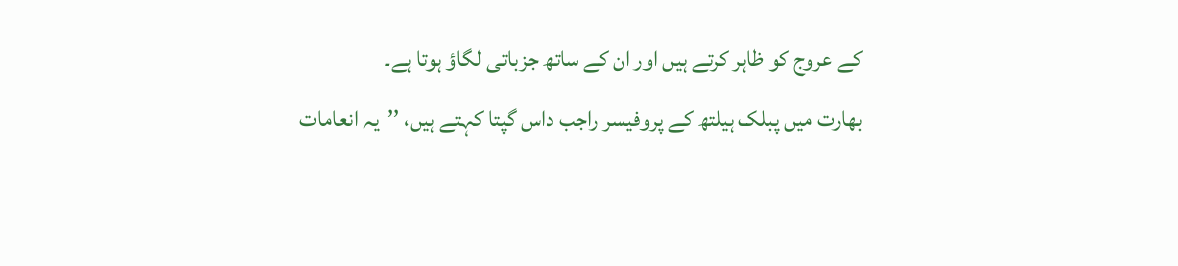کے عروج کو ظاہر کرتے ہیں اور ان کے ساتھ جزباتی لگاؤ ہوتا ہے۔
بھارت میں پبلک ہیلتھ کے پروفیسر راجب داس گپتا کہتے ہیں، ’’یہ انعامات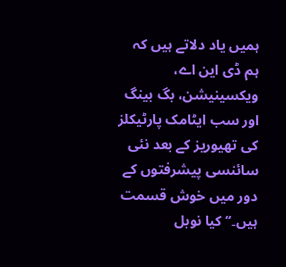ہمیں یاد دلاتے ہیں کہ ہم ڈی این اے، ویکسینیشن، بگ بینگ اور سب ایٹامک پارٹیکلز کی تھیوریز کے بعد نئی سائنسی پیشرفتوں کے دور میں خوش قسمت ہیں۔‘‘کیا نوبل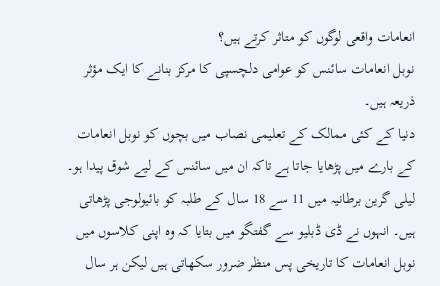انعامات واقعی لوگوں کو متاثر کرتے ہیں؟
نوبل انعامات سائنس کو عوامی دلچسپی کا مرکز بنانے کا ایک مؤثر ذریعہ ہیں۔
دنیا کے کئی ممالک کے تعلیمی نصاب میں بچوں کو نوبل انعامات کے بارے میں پڑھایا جاتا ہے تاکہ ان میں سائنس کے لیے شوق پیدا ہو۔ لیلی گرین برطانیہ میں 11 سے 18 سال کے طلبہ کو بائیولوجی پڑھاتی ہیں۔ انہوں نے ڈی ڈبلیو سے گفتگو میں بتایا کہ وہ اپنی کلاسوں میں نوبل انعامات کا تاریخی پس منظر ضرور سکھاتی ہیں لیکن ہر سال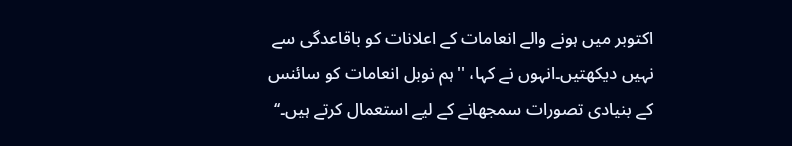اکتوبر میں ہونے والے انعامات کے اعلانات کو باقاعدگی سے نہیں دیکھتیں۔انہوں نے کہا، ''ہم نوبل انعامات کو سائنس کے بنیادی تصورات سمجھانے کے لیے استعمال کرتے ہیں۔‘‘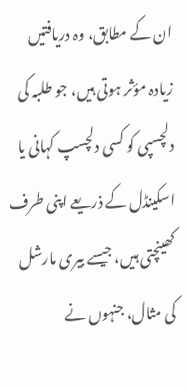ان کے مطابق، وہ دریافتیں زیادہ مؤثر ہوتی ہیں، جو طلبہ کی دلچسپی کو کسی دلچسپ کہانی یا اسکینڈل کے ذریعے اپنی طرف کھینچتی ہیں، جیسے بیری مارشل کی مثال، جنہوں نے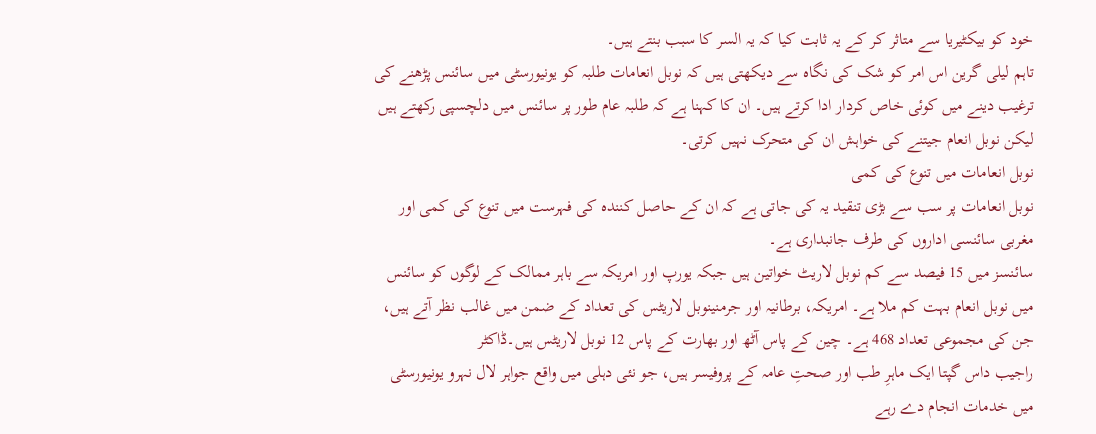خود کو بیکٹیریا سے متاثر کر کے یہ ثابت کیا کہ یہ السر کا سبب بنتے ہیں۔
تاہم لیلی گرین اس امر کو شک کی نگاہ سے دیکھتی ہیں کہ نوبل انعامات طلبہ کو یونیورسٹی میں سائنس پڑھنے کی ترغیب دینے میں کوئی خاص کردار ادا کرتے ہیں۔ ان کا کہنا ہے کہ طلبہ عام طور پر سائنس میں دلچسپی رکھتے ہیں لیکن نوبل انعام جیتنے کی خواہش ان کی متحرک نہیں کرتی۔
نوبل انعامات میں تنوع کی کمی
نوبل انعامات پر سب سے بڑی تنقید یہ کی جاتی ہے کہ ان کے حاصل کنندہ کی فہرست میں تنوع کی کمی اور مغربی سائنسی اداروں کی طرف جانبداری ہے۔
سائنسز میں 15 فیصد سے کم نوبل لاریٹ خواتین ہیں جبکہ یورپ اور امریکہ سے باہر ممالک کے لوگوں کو سائنس میں نوبل انعام بہت کم ملا ہے۔ امریکہ، برطانیہ اور جرمنینوبل لاریٹس کی تعداد کے ضمن میں غالب نظر آتے ہیں، جن کی مجموعی تعداد 468 ہے۔ چین کے پاس آٹھ اور بھارت کے پاس 12 نوبل لاریٹس ہیں۔ڈاکٹر
راجیب داس گپتا ایک ماہرِ طب اور صحتِ عامہ کے پروفیسر ہیں، جو نئی دہلی میں واقع جواہر لال نہرو یونیورسٹی میں خدمات انجام دے رہے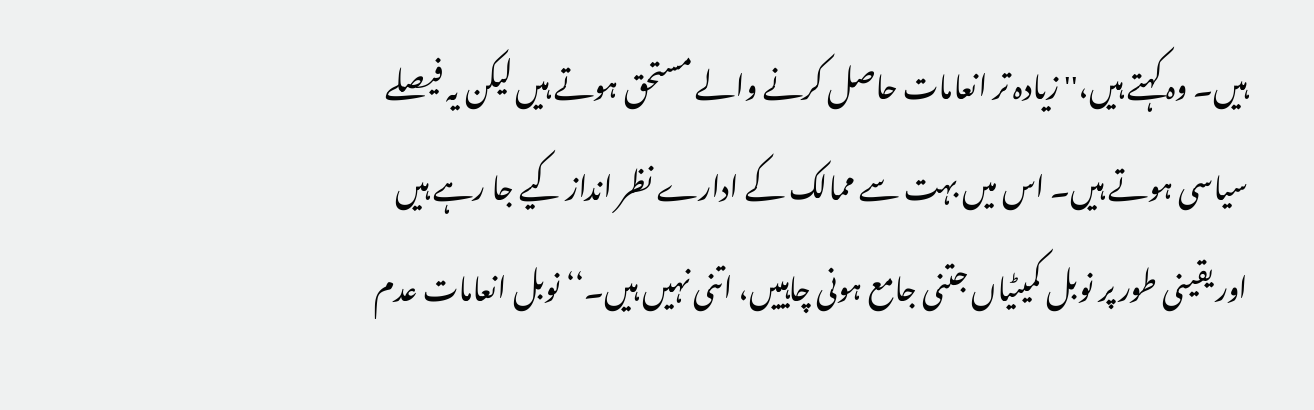ہیں۔ وہ کہتے ہیں،'' زیادہ تر انعامات حاصل کرنے والے مستحق ہوتے ہیں لیکن یہ فیصلے سیاسی ہوتے ہیں۔ اس میں بہت سے ممالک کے ادارے نظر انداز کیے جا رہے ہیں اور یقینی طور پر نوبل کمیٹیاں جتنی جامع ہونی چاہییں، اتنی نہیں ہیں۔‘‘نوبل انعامات عدم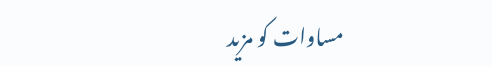مساوات کو مزید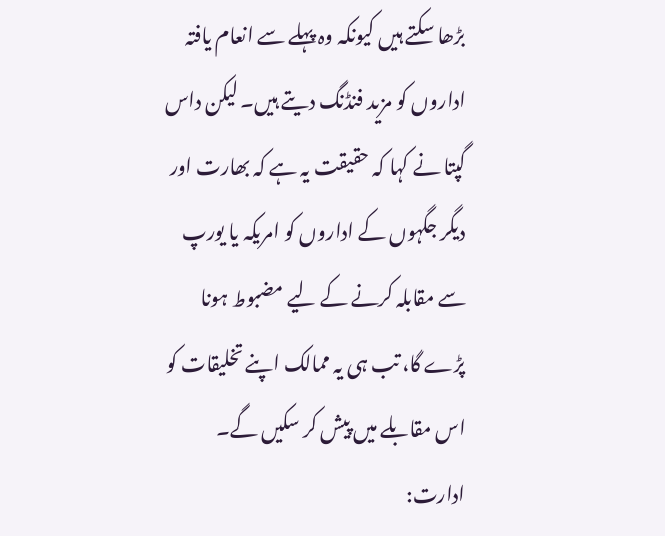بڑھا سکتے ہیں کیونکہ وہ پہلے سے انعام یافتہ اداروں کو مزید فنڈنگ دیتے ہیں۔ لیکن داس گپتا نے کہا کہ حقیقت یہ ہے کہ بھارت اور دیگر جگہوں کے اداروں کو امریکہ یا یورپ سے مقابلہ کرنے کے لیے مضبوط ہونا پڑے گا، تب ہی یہ ممالک اپنے تخلیقات کو اس مقابلے میں پیش کر سکیں گے۔
ادارت: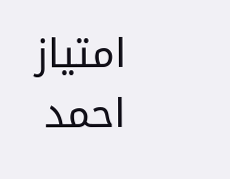امتیاز احمد